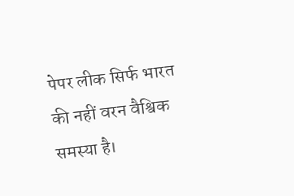पेपर लीक सिर्फ भारत की नहीं वरन वैश्विक समस्या है।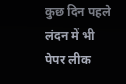कुछ दिन पहले लंदन में भी पेपर लीक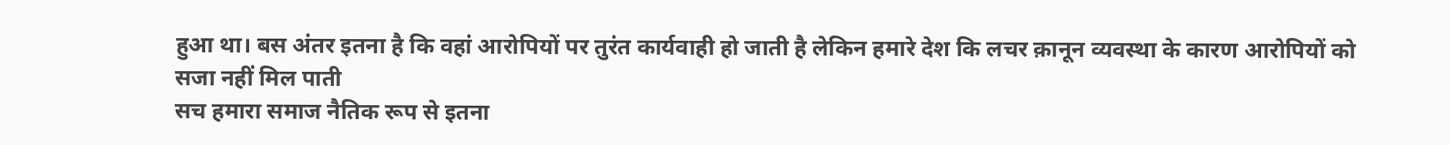हुआ था। बस अंतर इतना है कि वहां आरोपियों पर तुरंत कार्यवाही हो जाती है लेकिन हमारे देश कि लचर क़ानून व्यवस्था के कारण आरोपियों को सजा नहीं मिल पाती
सच हमारा समाज नैतिक रूप से इतना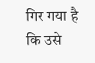गिर गया है कि उसे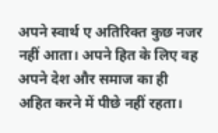अपने स्वार्थ ए अतिरिक्त कुछ नजर नहीं आता। अपने हित के लिए वह अपने देश और समाज का ही अहित करने में पीछे नहीं रहता।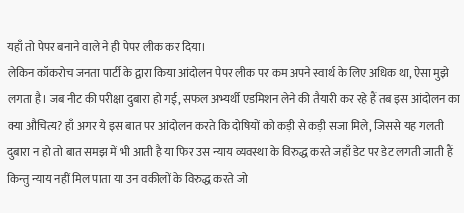यहाँ तो पेपर बनाने वाले ने ही पेपर लीक कर दिया।
लेकिन कॉकरोच जनता पार्टी के द्वारा किया आंदोलन पेपर लीक पर कम अपने स्वार्थ के लिए अधिक था, ऐसा मुझे लगता है। जब नीट की परीक्षा दुबारा हो गई, सफल अभ्यर्थी एडमिशन लेने की तैयारी कर रहे हैं तब इस आंदोलन का क्या औचित्य? हाँ अगर ये इस बात पर आंदोलन करते कि दोषियों को कड़ी से कड़ी सजा मिले, जिससे यह गलती दुबारा न हो तो बात समझ में भी आती है या फिर उस न्याय व्यवस्था के विरुद्ध करते जहाँ डेट पर डेट लगती जाती हैं किन्तु न्याय नहीं मिल पाता या उन वकीलों के विरुद्ध करते जो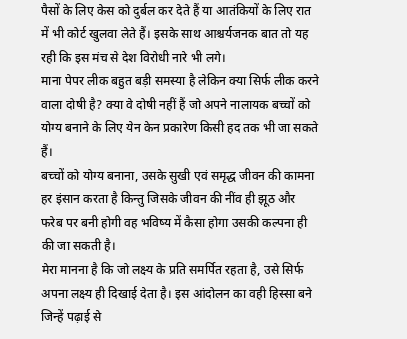पैसों के लिए केस को दुर्बल कर देते हैं या आतंकियों के लिए रात में भी कोर्ट खुलवा लेते हैं। इसके साथ आश्चर्यजनक बात तो यह रही कि इस मंच से देश विरोधी नारे भी लगे।
माना पेपर लीक बहुत बड़ी समस्या है लेकिन क्या सिर्फ लीक करने वाला दोषी है? क्या वे दोषी नहीं हैं जो अपने नालायक बच्चों को योग्य बनाने के लिए येन केन प्रकारेण किसी हद तक भी जा सकते हैं।
बच्चों को योग्य बनाना, उसके सुखी एवं समृद्ध जीवन की कामना हर इंसान करता है किन्तु जिसके जीवन की नींव ही झूठ और फरेब पर बनी होगी वह भविष्य में कैसा होगा उसकी कल्पना ही की जा सकती है।
मेरा मानना है कि जो लक्ष्य के प्रति समर्पित रहता है, उसे सिर्फ अपना लक्ष्य ही दिखाई देता है। इस आंदोलन का वही हिस्सा बने जिन्हें पढ़ाई से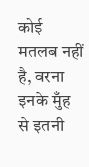कोई मतलब नहीं है, वरना इनके मुँह से इतनी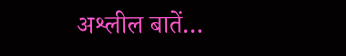अश्लील बातें…